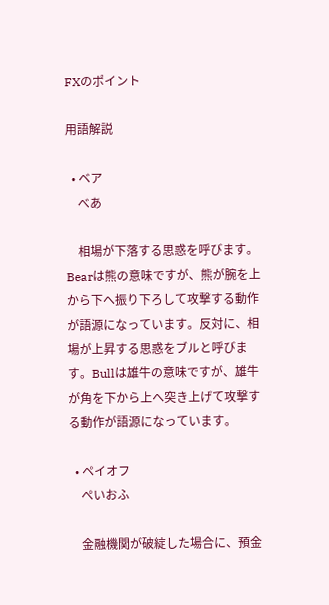FXのポイント

用語解説

  • ベア
    べあ

    相場が下落する思惑を呼びます。Bearは熊の意味ですが、熊が腕を上から下へ振り下ろして攻撃する動作が語源になっています。反対に、相場が上昇する思惑をブルと呼びます。Bullは雄牛の意味ですが、雄牛が角を下から上へ突き上げて攻撃する動作が語源になっています。

  • ペイオフ
    ぺいおふ

    金融機関が破綻した場合に、預金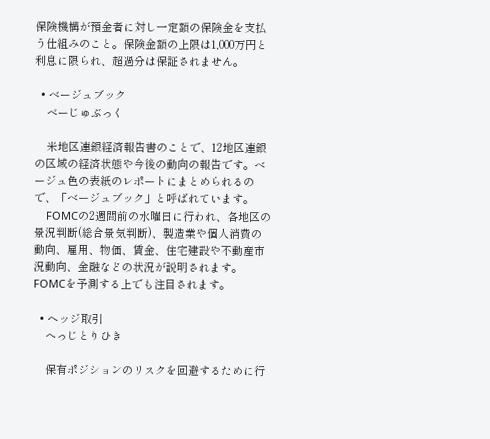保険機構が預金者に対し一定額の保険金を支払う仕組みのこと。保険金額の上限は1,000万円と利息に限られ、超過分は保証されません。

  • ベージュブック
    べーじゅぶっく

    米地区連銀経済報告書のことで、12地区連銀の区域の経済状態や今後の動向の報告です。ベージュ色の表紙のレポートにまとめられるので、「ベージュブック」と呼ばれています。
    FOMCの2週間前の水曜日に行われ、各地区の景況判断(総合景気判断)、製造業や個人消費の動向、雇用、物価、賃金、住宅建設や不動産市況動向、金融などの状況が説明されます。 FOMCを予測する上でも注目されます。

  • ヘッジ取引
    へっじとりひき

    保有ポジションのリスクを回避するために行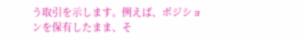う取引を示します。例えば、ポジションを保有したまま、そ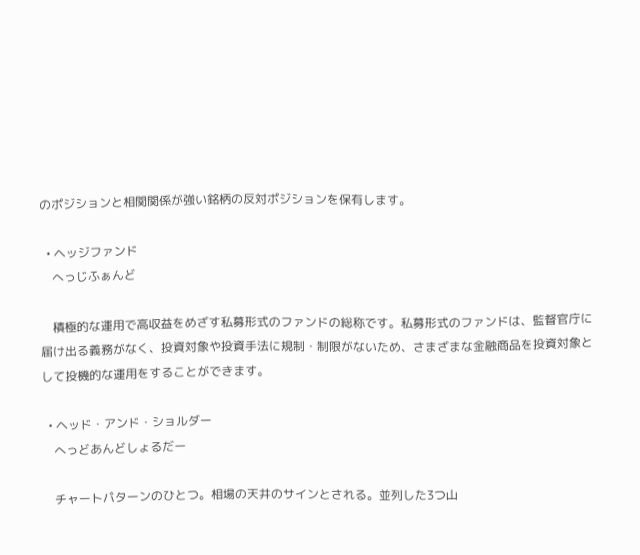のポジションと相関関係が強い銘柄の反対ポジションを保有します。

  • ヘッジファンド
    へっじふぁんど

    積極的な運用で高収益をめざす私募形式のファンドの総称です。私募形式のファンドは、監督官庁に届け出る義務がなく、投資対象や投資手法に規制・制限がないため、さまざまな金融商品を投資対象として投機的な運用をすることができます。

  • ヘッド・アンド・ショルダー
    へっどあんどしょるだー

    チャートパターンのひとつ。相場の天井のサインとされる。並列した3つ山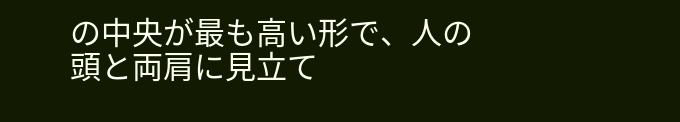の中央が最も高い形で、人の頭と両肩に見立て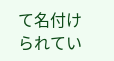て名付けられてい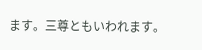ます。三尊ともいわれます。